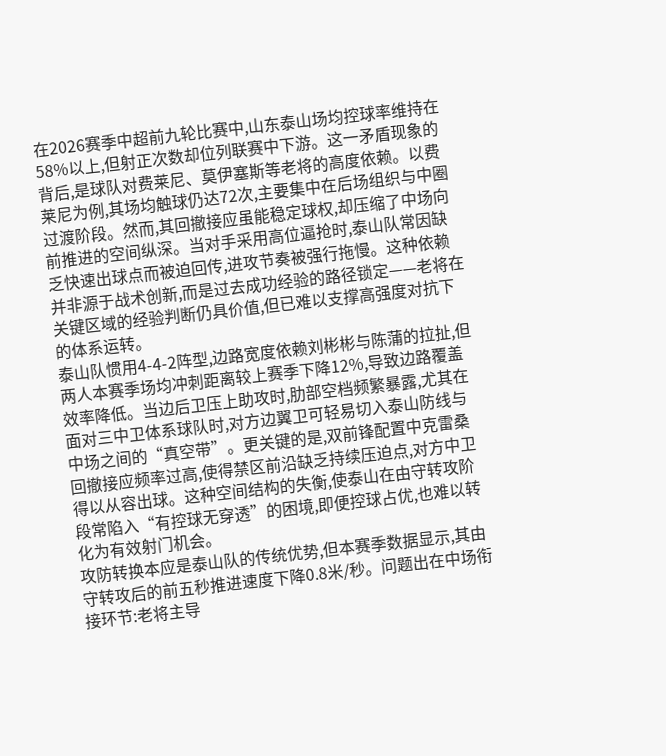在2026赛季中超前九轮比赛中,山东泰山场均控球率维持在58%以上,但射正次数却位列联赛中下游。这一矛盾现象的背后,是球队对费莱尼、莫伊塞斯等老将的高度依赖。以费莱尼为例,其场均触球仍达72次,主要集中在后场组织与中圈过渡阶段。然而,其回撤接应虽能稳定球权,却压缩了中场向前推进的空间纵深。当对手采用高位逼抢时,泰山队常因缺乏快速出球点而被迫回传,进攻节奏被强行拖慢。这种依赖并非源于战术创新,而是过去成功经验的路径锁定——老将在关键区域的经验判断仍具价值,但已难以支撑高强度对抗下的体系运转。
泰山队惯用4-4-2阵型,边路宽度依赖刘彬彬与陈蒲的拉扯,但两人本赛季场均冲刺距离较上赛季下降12%,导致边路覆盖效率降低。当边后卫压上助攻时,肋部空档频繁暴露,尤其在面对三中卫体系球队时,对方边翼卫可轻易切入泰山防线与中场之间的“真空带”。更关键的是,双前锋配置中克雷桑回撤接应频率过高,使得禁区前沿缺乏持续压迫点,对方中卫得以从容出球。这种空间结构的失衡,使泰山在由守转攻阶段常陷入“有控球无穿透”的困境,即便控球占优,也难以转化为有效射门机会。
攻防转换本应是泰山队的传统优势,但本赛季数据显示,其由守转攻后的前五秒推进速度下降0.8米/秒。问题出在中场衔接环节:老将主导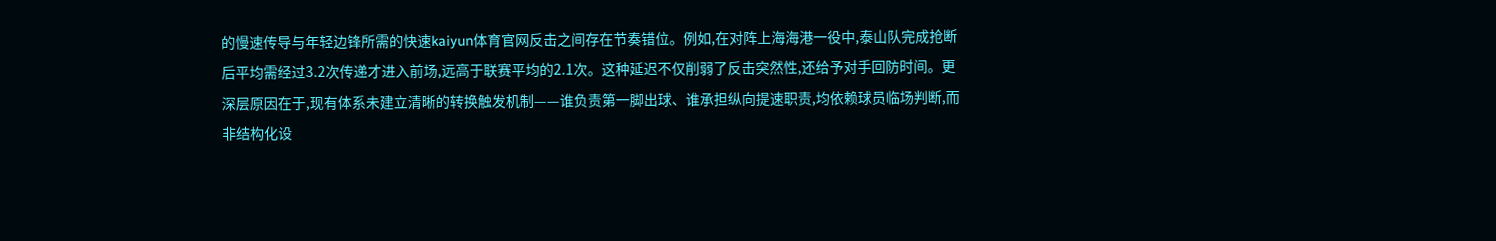的慢速传导与年轻边锋所需的快速kaiyun体育官网反击之间存在节奏错位。例如,在对阵上海海港一役中,泰山队完成抢断后平均需经过3.2次传递才进入前场,远高于联赛平均的2.1次。这种延迟不仅削弱了反击突然性,还给予对手回防时间。更深层原因在于,现有体系未建立清晰的转换触发机制——谁负责第一脚出球、谁承担纵向提速职责,均依赖球员临场判断,而非结构化设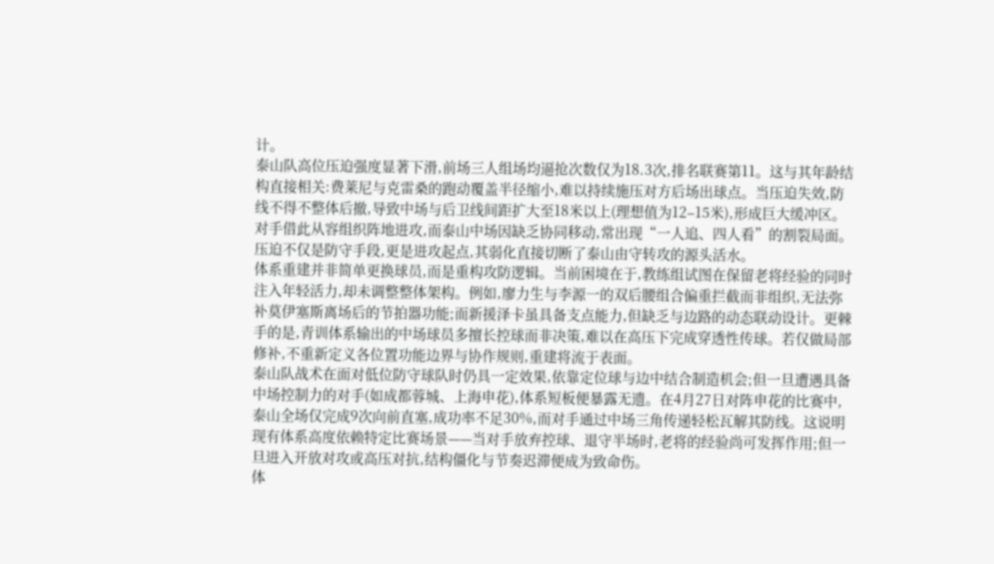计。
泰山队高位压迫强度显著下滑,前场三人组场均逼抢次数仅为18.3次,排名联赛第11。这与其年龄结构直接相关:费莱尼与克雷桑的跑动覆盖半径缩小,难以持续施压对方后场出球点。当压迫失效,防线不得不整体后撤,导致中场与后卫线间距扩大至18米以上(理想值为12–15米),形成巨大缓冲区。对手借此从容组织阵地进攻,而泰山中场因缺乏协同移动,常出现“一人追、四人看”的割裂局面。压迫不仅是防守手段,更是进攻起点,其弱化直接切断了泰山由守转攻的源头活水。
体系重建并非简单更换球员,而是重构攻防逻辑。当前困境在于,教练组试图在保留老将经验的同时注入年轻活力,却未调整整体架构。例如,廖力生与李源一的双后腰组合偏重拦截而非组织,无法弥补莫伊塞斯离场后的节拍器功能;而新援泽卡虽具备支点能力,但缺乏与边路的动态联动设计。更棘手的是,青训体系输出的中场球员多擅长控球而非决策,难以在高压下完成穿透性传球。若仅做局部修补,不重新定义各位置功能边界与协作规则,重建将流于表面。
泰山队战术在面对低位防守球队时仍具一定效果,依靠定位球与边中结合制造机会;但一旦遭遇具备中场控制力的对手(如成都蓉城、上海申花),体系短板便暴露无遗。在4月27日对阵申花的比赛中,泰山全场仅完成9次向前直塞,成功率不足30%,而对手通过中场三角传递轻松瓦解其防线。这说明现有体系高度依赖特定比赛场景——当对手放弃控球、退守半场时,老将的经验尚可发挥作用;但一旦进入开放对攻或高压对抗,结构僵化与节奏迟滞便成为致命伤。
体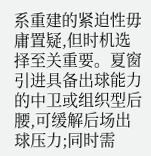系重建的紧迫性毋庸置疑,但时机选择至关重要。夏窗引进具备出球能力的中卫或组织型后腰,可缓解后场出球压力;同时需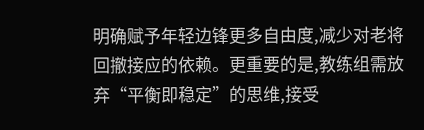明确赋予年轻边锋更多自由度,减少对老将回撤接应的依赖。更重要的是,教练组需放弃“平衡即稳定”的思维,接受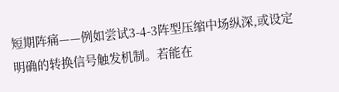短期阵痛——例如尝试3-4-3阵型压缩中场纵深,或设定明确的转换信号触发机制。若能在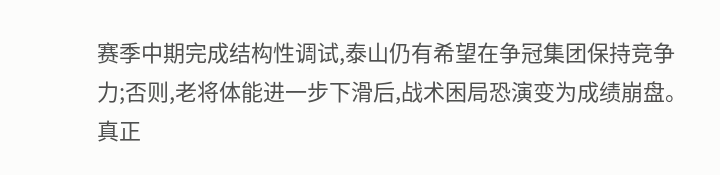赛季中期完成结构性调试,泰山仍有希望在争冠集团保持竞争力;否则,老将体能进一步下滑后,战术困局恐演变为成绩崩盘。真正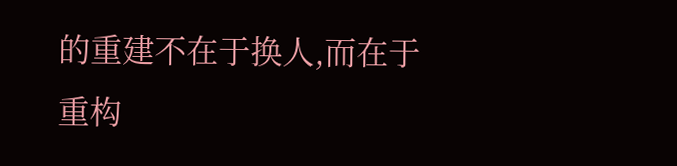的重建不在于换人,而在于重构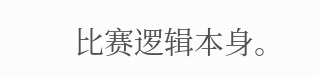比赛逻辑本身。